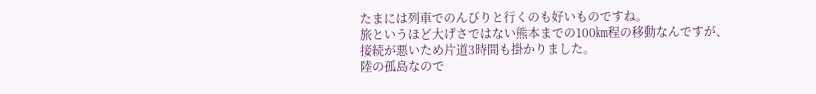たまには列車でのんびりと行くのも好いものですね。
旅というほど大げさではない熊本までの100㎞程の移動なんですが、
接続が悪いため片道3時間も掛かりました。
陸の孤島なので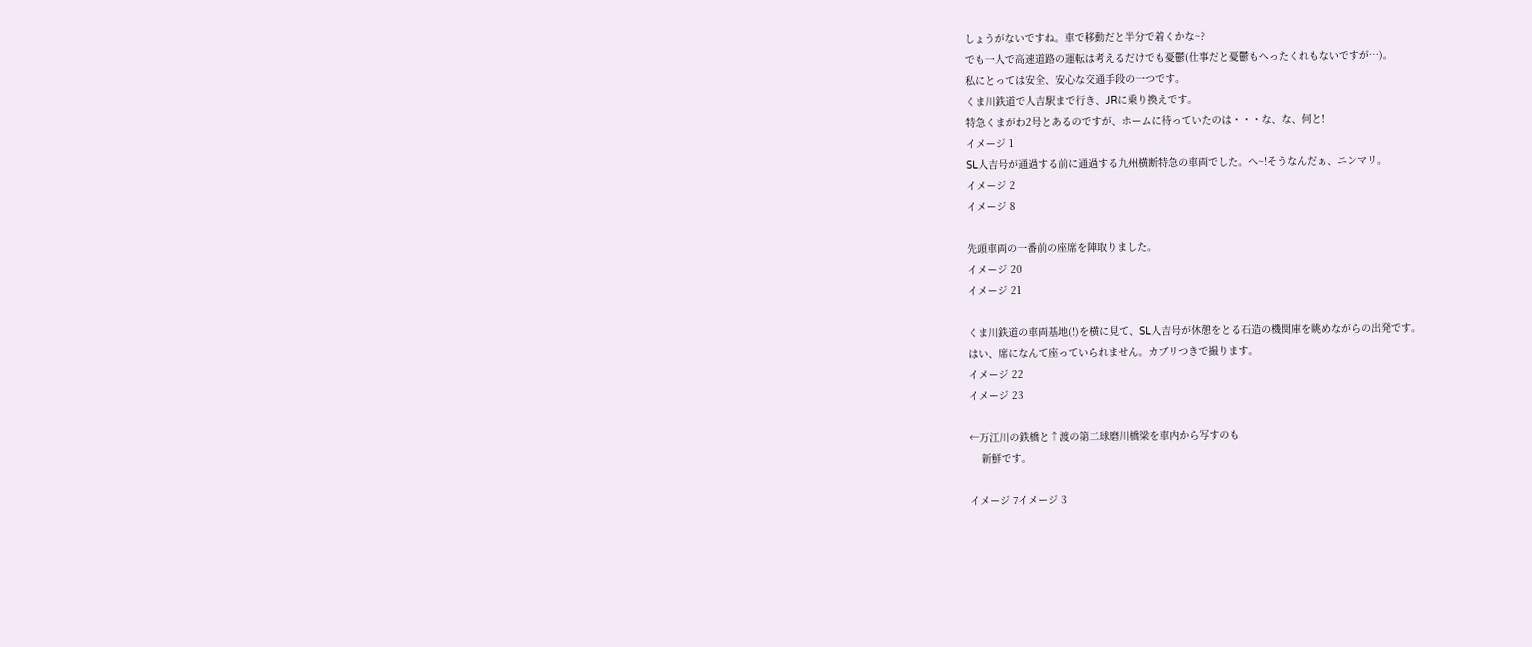しょうがないですね。車で移動だと半分で着くかな~?
でも一人で高速道路の運転は考えるだけでも憂鬱(仕事だと憂鬱もへったくれもないですが…)。
私にとっては安全、安心な交通手段の一つです。
くま川鉄道で人吉駅まで行き、JRに乗り換えです。
特急くまがわ2号とあるのですが、ホームに待っていたのは・・・な、な、何と!
イメージ 1
SL人吉号が通過する前に通過する九州横断特急の車両でした。へ~!そうなんだぁ、ニンマリ。
イメージ 2
イメージ 8

先頭車両の一番前の座席を陣取りました。
イメージ 20
イメージ 21

くま川鉄道の車両基地(!)を横に見て、SL人吉号が休憩をとる石造の機関庫を眺めながらの出発です。
はい、席になんて座っていられません。カブリつきで撮ります。
イメージ 22
イメージ 23

←万江川の鉄橋と↑渡の第二球磨川橋梁を車内から写すのも
    新鮮です。

イメージ 7イメージ 3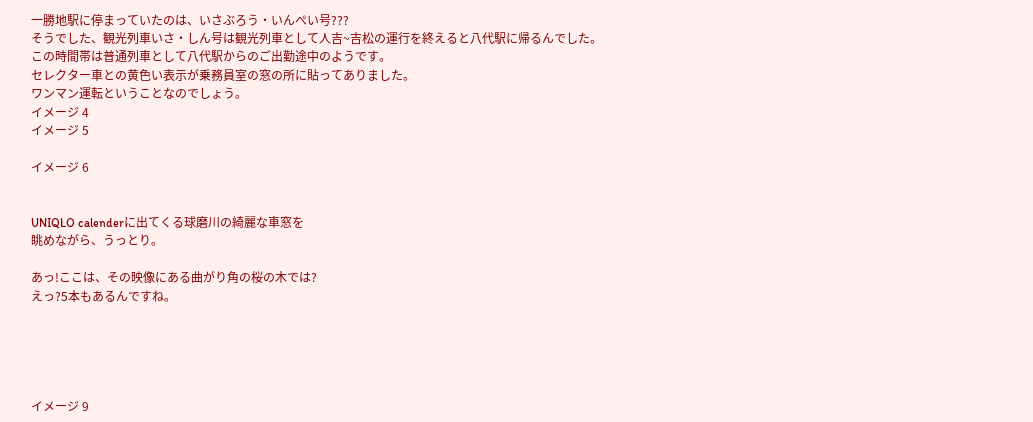一勝地駅に停まっていたのは、いさぶろう・いんぺい号???
そうでした、観光列車いさ・しん号は観光列車として人吉~吉松の運行を終えると八代駅に帰るんでした。
この時間帯は普通列車として八代駅からのご出勤途中のようです。
セレクター車との黄色い表示が乗務員室の窓の所に貼ってありました。
ワンマン運転ということなのでしょう。
イメージ 4
イメージ 5

イメージ 6


UNIQLO calenderに出てくる球磨川の綺麗な車窓を
眺めながら、うっとり。

あっ!ここは、その映像にある曲がり角の桜の木では?
えっ?5本もあるんですね。





イメージ 9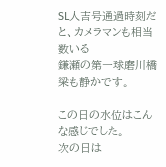SL人吉号通過時刻だと、カメラマンも相当数いる
鎌瀬の第一球磨川橋梁も静かです。

この日の水位はこんな感じでした。
次の日は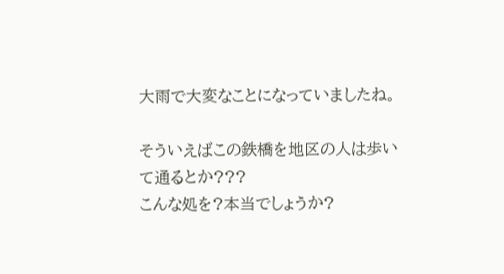大雨で大変なことになっていましたね。

そういえばこの鉄橋を地区の人は歩いて通るとか???
こんな処を?本当でしょうか?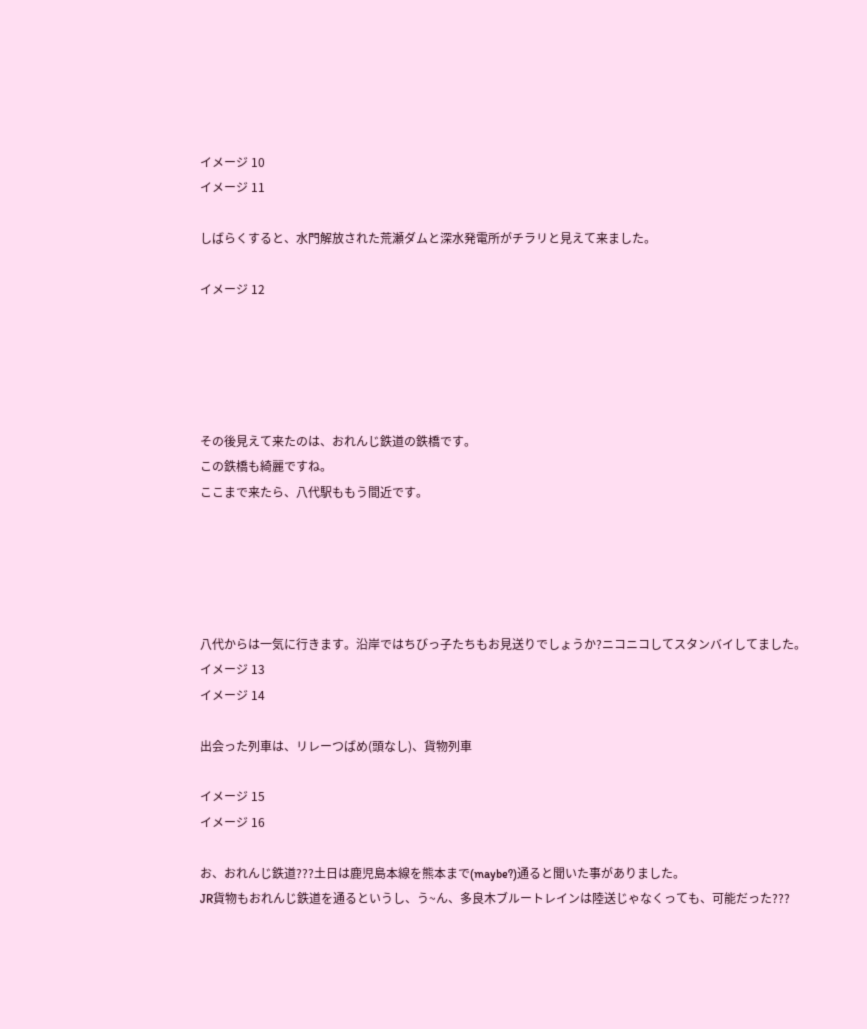イメージ 10
イメージ 11

しばらくすると、水門解放された荒瀬ダムと深水発電所がチラリと見えて来ました。

イメージ 12





その後見えて来たのは、おれんじ鉄道の鉄橋です。
この鉄橋も綺麗ですね。
ここまで来たら、八代駅ももう間近です。





八代からは一気に行きます。沿岸ではちびっ子たちもお見送りでしょうか?ニコニコしてスタンバイしてました。
イメージ 13
イメージ 14

出会った列車は、リレーつばめ(頭なし)、貨物列車

イメージ 15
イメージ 16

お、おれんじ鉄道???土日は鹿児島本線を熊本まで(maybe?)通ると聞いた事がありました。
JR貨物もおれんじ鉄道を通るというし、う~ん、多良木ブルートレインは陸送じゃなくっても、可能だった???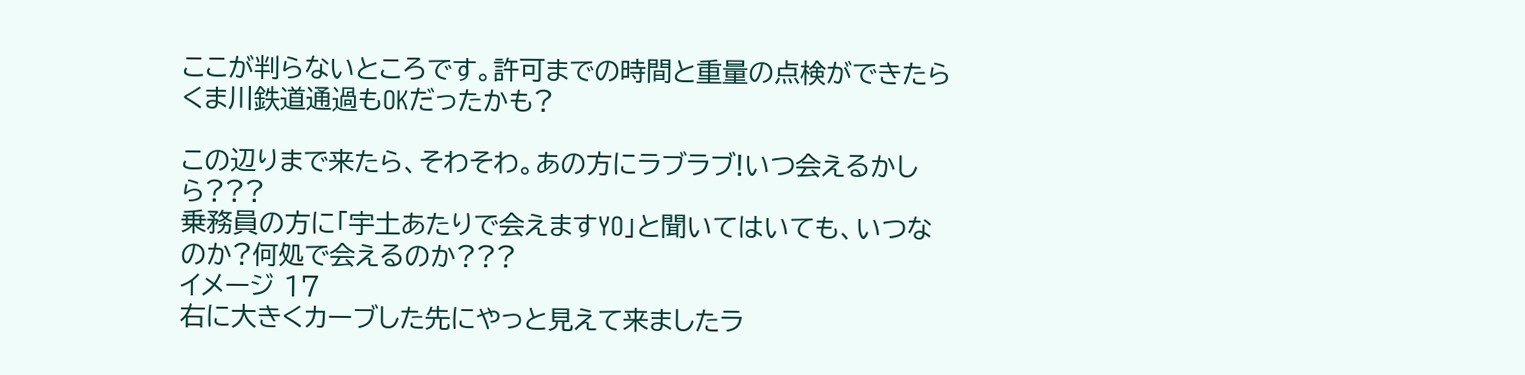ここが判らないところです。許可までの時間と重量の点検ができたらくま川鉄道通過もOKだったかも?

この辺りまで来たら、そわそわ。あの方にラブラブ!いつ会えるかしら???
乗務員の方に「宇土あたりで会えますYO」と聞いてはいても、いつなのか?何処で会えるのか???
イメージ 17
右に大きくカーブした先にやっと見えて来ましたラ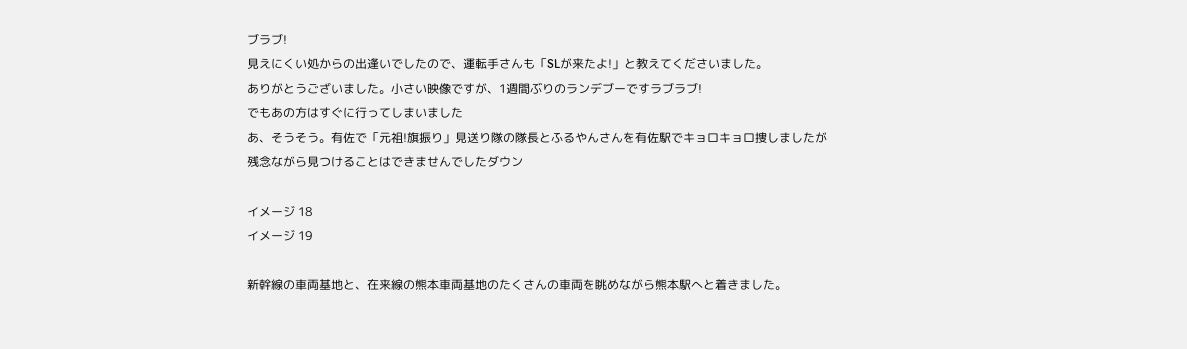ブラブ!
見えにくい処からの出逢いでしたので、運転手さんも「SLが来たよ!」と教えてくださいました。
ありがとうございました。小さい映像ですが、1週間ぶりのランデブーですラブラブ!
でもあの方はすぐに行ってしまいました
あ、そうそう。有佐で「元祖!旗振り」見送り隊の隊長とふるやんさんを有佐駅でキョロキョロ捜しましたが
残念ながら見つけることはできませんでしたダウン

イメージ 18
イメージ 19

新幹線の車両基地と、在来線の熊本車両基地のたくさんの車両を眺めながら熊本駅へと着きました。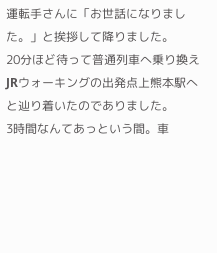運転手さんに「お世話になりました。」と挨拶して降りました。
20分ほど待って普通列車へ乗り換えJRウォーキングの出発点上熊本駅へと辿り着いたのでありました。
3時間なんてあっという間。車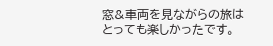窓&車両を見ながらの旅はとっても楽しかったです。